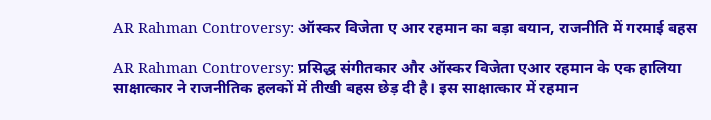AR Rahman Controversy: ऑस्कर विजेता ए आर रहमान का बड़ा बयान, राजनीति में गरमाई बहस

AR Rahman Controversy: प्रसिद्ध संगीतकार और ऑस्कर विजेता एआर रहमान के एक हालिया साक्षात्कार ने राजनीतिक हलकों में तीखी बहस छेड़ दी है। इस साक्षात्कार में रहमान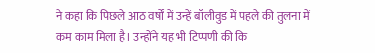ने कहा कि पिछले आठ वर्षों में उन्हें बॉलीवुड में पहले की तुलना में कम काम मिला है। उन्होंने यह भी टिप्पणी की कि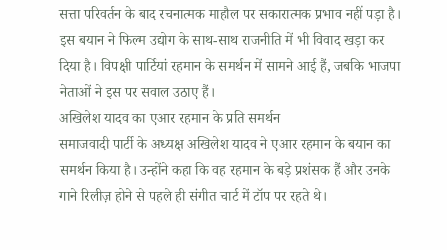सत्ता परिवर्तन के बाद रचनात्मक माहौल पर सकारात्मक प्रभाव नहीं पड़ा है। इस बयान ने फिल्म उद्योग के साथ-साथ राजनीति में भी विवाद खड़ा कर दिया है। विपक्षी पार्टियां रहमान के समर्थन में सामने आई हैं, जबकि भाजपा नेताओं ने इस पर सवाल उठाए हैं।
अखिलेश यादव का एआर रहमान के प्रति समर्थन
समाजवादी पार्टी के अध्यक्ष अखिलेश यादव ने एआर रहमान के बयान का समर्थन किया है। उन्होंने कहा कि वह रहमान के बड़े प्रशंसक हैं और उनके गाने रिलीज़ होने से पहले ही संगीत चार्ट में टॉप पर रहते थे।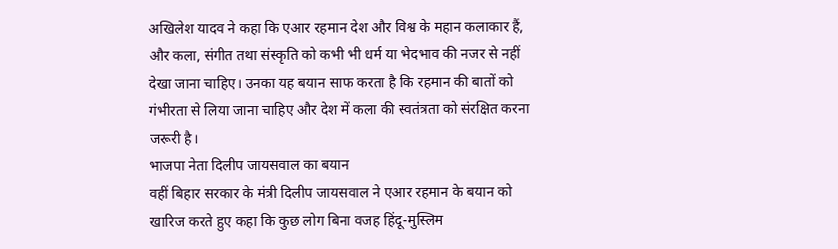अखिलेश यादव ने कहा कि एआर रहमान देश और विश्व के महान कलाकार हैं, और कला, संगीत तथा संस्कृति को कभी भी धर्म या भेदभाव की नजर से नहीं देखा जाना चाहिए। उनका यह बयान साफ करता है कि रहमान की बातों को गंभीरता से लिया जाना चाहिए और देश में कला की स्वतंत्रता को संरक्षित करना जरूरी है।
भाजपा नेता दिलीप जायसवाल का बयान
वहीं बिहार सरकार के मंत्री दिलीप जायसवाल ने एआर रहमान के बयान को खारिज करते हुए कहा कि कुछ लोग बिना वजह हिंदू-मुस्लिम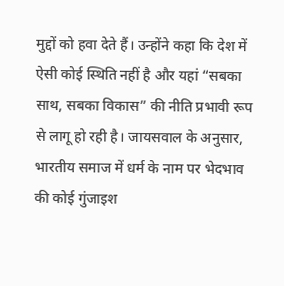मुद्दों को हवा देते हैं। उन्होंने कहा कि देश में ऐसी कोई स्थिति नहीं है और यहां “सबका साथ, सबका विकास” की नीति प्रभावी रूप से लागू हो रही है। जायसवाल के अनुसार, भारतीय समाज में धर्म के नाम पर भेदभाव की कोई गुंजाइश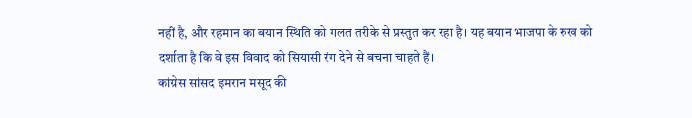नहीं है, और रहमान का बयान स्थिति को गलत तरीके से प्रस्तुत कर रहा है। यह बयान भाजपा के रुख को दर्शाता है कि वे इस विवाद को सियासी रंग देने से बचना चाहते हैं।
कांग्रेस सांसद इमरान मसूद की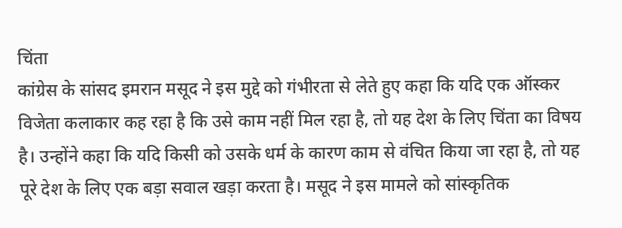चिंता
कांग्रेस के सांसद इमरान मसूद ने इस मुद्दे को गंभीरता से लेते हुए कहा कि यदि एक ऑस्कर विजेता कलाकार कह रहा है कि उसे काम नहीं मिल रहा है, तो यह देश के लिए चिंता का विषय है। उन्होंने कहा कि यदि किसी को उसके धर्म के कारण काम से वंचित किया जा रहा है, तो यह पूरे देश के लिए एक बड़ा सवाल खड़ा करता है। मसूद ने इस मामले को सांस्कृतिक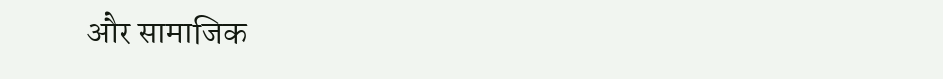और सामाजिक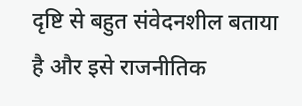दृष्टि से बहुत संवेदनशील बताया है और इसे राजनीतिक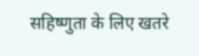सहिष्णुता के लिए खतरे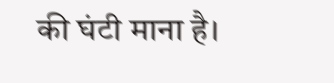की घंटी माना है।